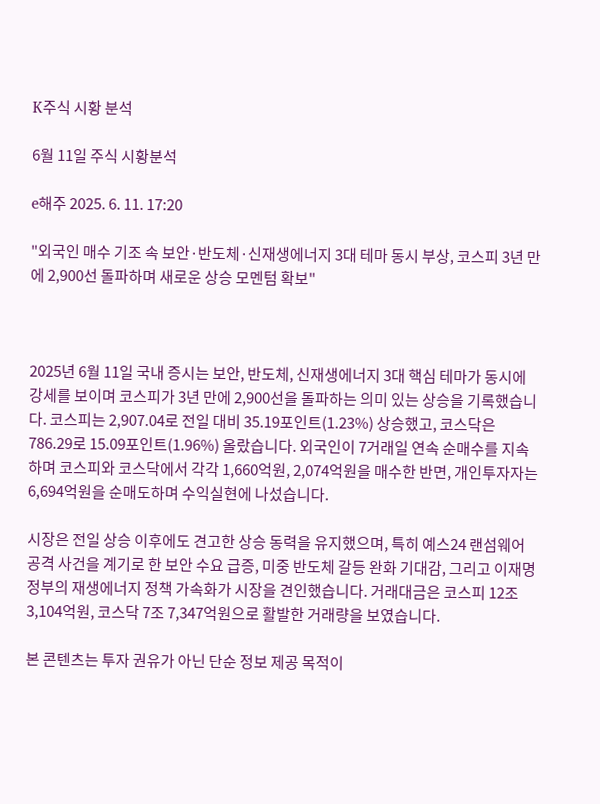K주식 시황 분석

6월 11일 주식 시황분석

e해주 2025. 6. 11. 17:20

"외국인 매수 기조 속 보안·반도체·신재생에너지 3대 테마 동시 부상, 코스피 3년 만에 2,900선 돌파하며 새로운 상승 모멘텀 확보"



2025년 6월 11일 국내 증시는 보안, 반도체, 신재생에너지 3대 핵심 테마가 동시에 강세를 보이며 코스피가 3년 만에 2,900선을 돌파하는 의미 있는 상승을 기록했습니다. 코스피는 2,907.04로 전일 대비 35.19포인트(1.23%) 상승했고, 코스닥은 786.29로 15.09포인트(1.96%) 올랐습니다. 외국인이 7거래일 연속 순매수를 지속하며 코스피와 코스닥에서 각각 1,660억원, 2,074억원을 매수한 반면, 개인투자자는 6,694억원을 순매도하며 수익실현에 나섰습니다.

시장은 전일 상승 이후에도 견고한 상승 동력을 유지했으며, 특히 예스24 랜섬웨어 공격 사건을 계기로 한 보안 수요 급증, 미중 반도체 갈등 완화 기대감, 그리고 이재명 정부의 재생에너지 정책 가속화가 시장을 견인했습니다. 거래대금은 코스피 12조 3,104억원, 코스닥 7조 7,347억원으로 활발한 거래량을 보였습니다.

본 콘텐츠는 투자 권유가 아닌 단순 정보 제공 목적이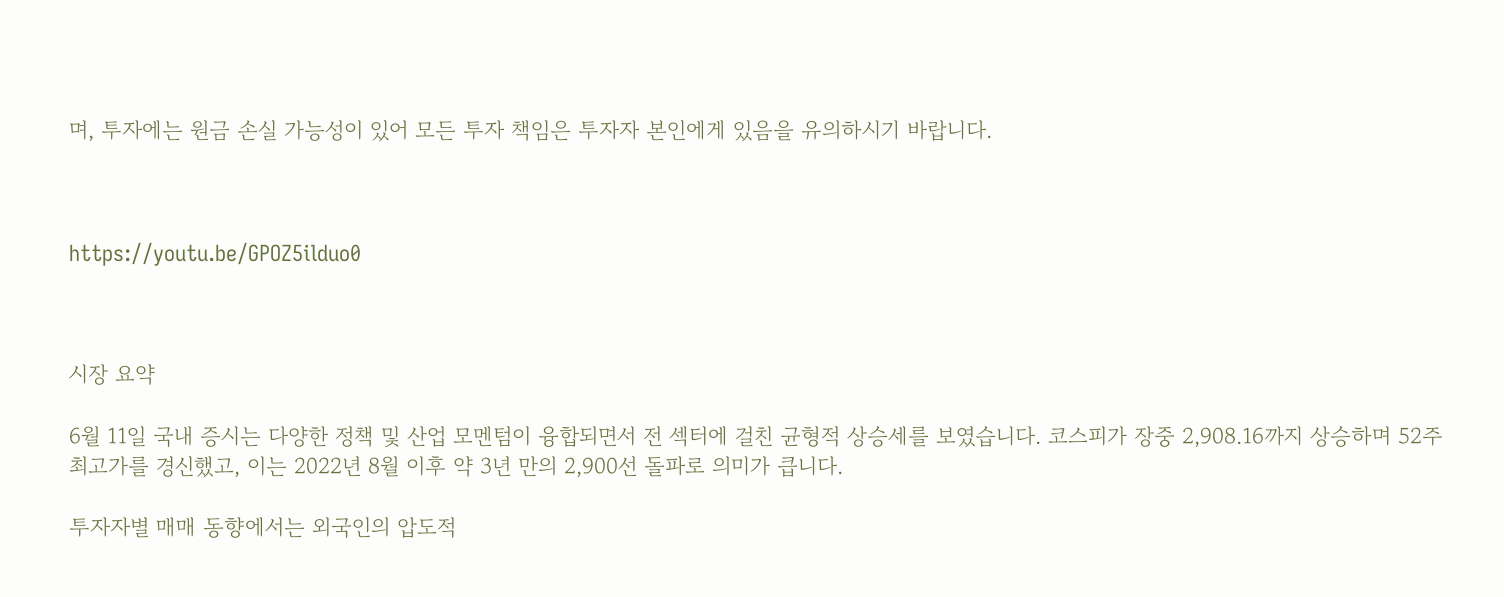며, 투자에는 원금 손실 가능성이 있어 모든 투자 책임은 투자자 본인에게 있음을 유의하시기 바랍니다.



https://youtu.be/GPOZ5ilduo0



시장 요약

6월 11일 국내 증시는 다양한 정책 및 산업 모멘텀이 융합되면서 전 섹터에 걸친 균형적 상승세를 보였습니다. 코스피가 장중 2,908.16까지 상승하며 52주 최고가를 경신했고, 이는 2022년 8월 이후 약 3년 만의 2,900선 돌파로 의미가 큽니다.

투자자별 매매 동향에서는 외국인의 압도적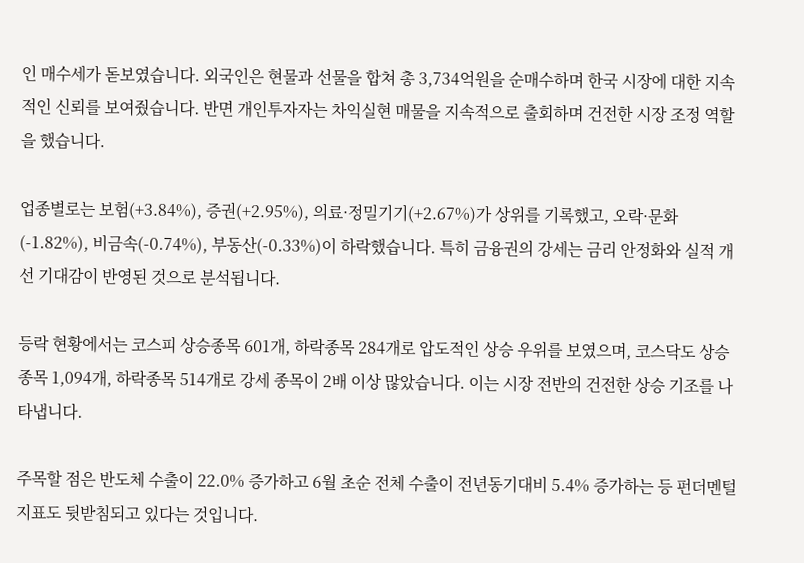인 매수세가 돋보였습니다. 외국인은 현물과 선물을 합쳐 총 3,734억원을 순매수하며 한국 시장에 대한 지속적인 신뢰를 보여줬습니다. 반면 개인투자자는 차익실현 매물을 지속적으로 출회하며 건전한 시장 조정 역할을 했습니다.

업종별로는 보험(+3.84%), 증권(+2.95%), 의료·정밀기기(+2.67%)가 상위를 기록했고, 오락·문화(-1.82%), 비금속(-0.74%), 부동산(-0.33%)이 하락했습니다. 특히 금융권의 강세는 금리 안정화와 실적 개선 기대감이 반영된 것으로 분석됩니다.

등락 현황에서는 코스피 상승종목 601개, 하락종목 284개로 압도적인 상승 우위를 보였으며, 코스닥도 상승종목 1,094개, 하락종목 514개로 강세 종목이 2배 이상 많았습니다. 이는 시장 전반의 건전한 상승 기조를 나타냅니다.

주목할 점은 반도체 수출이 22.0% 증가하고 6월 초순 전체 수출이 전년동기대비 5.4% 증가하는 등 펀더멘털 지표도 뒷받침되고 있다는 것입니다.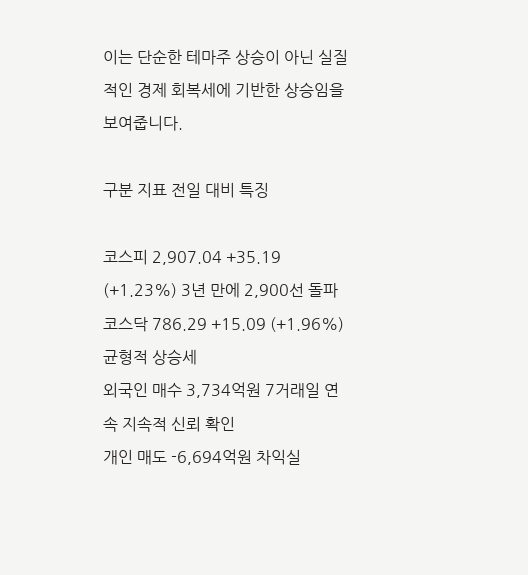이는 단순한 테마주 상승이 아닌 실질적인 경제 회복세에 기반한 상승임을 보여줍니다.

구분 지표 전일 대비 특징

코스피 2,907.04 +35.19 (+1.23%) 3년 만에 2,900선 돌파
코스닥 786.29 +15.09 (+1.96%) 균형적 상승세
외국인 매수 3,734억원 7거래일 연속 지속적 신뢰 확인
개인 매도 -6,694억원 차익실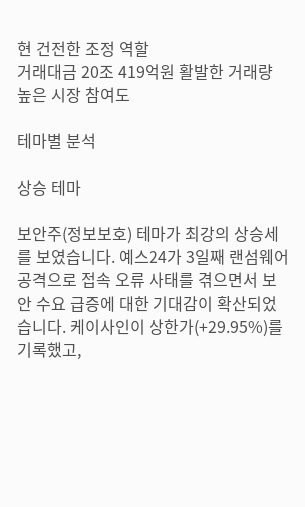현 건전한 조정 역할
거래대금 20조 419억원 활발한 거래량 높은 시장 참여도

테마별 분석

상승 테마

보안주(정보보호) 테마가 최강의 상승세를 보였습니다. 예스24가 3일째 랜섬웨어 공격으로 접속 오류 사태를 겪으면서 보안 수요 급증에 대한 기대감이 확산되었습니다. 케이사인이 상한가(+29.95%)를 기록했고,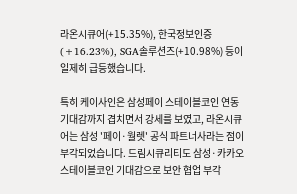라온시큐어(+15.35%), 한국정보인증(+16.23%), SGA솔루션즈(+10.98%) 등이 일제히 급등했습니다.

특히 케이사인은 삼성페이 스테이블코인 연동 기대감까지 겹치면서 강세를 보였고, 라온시큐어는 삼성 '페이·월렛' 공식 파트너사라는 점이 부각되었습니다. 드림시큐리티도 삼성·카카오 스테이블코인 기대감으로 보안 협업 부각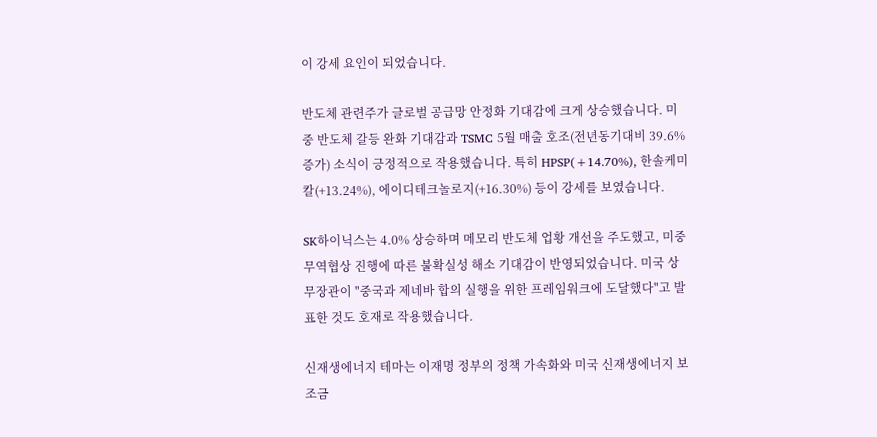이 강세 요인이 되었습니다.

반도체 관련주가 글로벌 공급망 안정화 기대감에 크게 상승했습니다. 미중 반도체 갈등 완화 기대감과 TSMC 5월 매출 호조(전년동기대비 39.6% 증가) 소식이 긍정적으로 작용했습니다. 특히 HPSP(+14.70%), 한솔케미칼(+13.24%), 에이디테크놀로지(+16.30%) 등이 강세를 보였습니다.

SK하이닉스는 4.0% 상승하며 메모리 반도체 업황 개선을 주도했고, 미중 무역협상 진행에 따른 불확실성 해소 기대감이 반영되었습니다. 미국 상무장관이 "중국과 제네바 합의 실행을 위한 프레임워크에 도달했다"고 발표한 것도 호재로 작용했습니다.

신재생에너지 테마는 이재명 정부의 정책 가속화와 미국 신재생에너지 보조금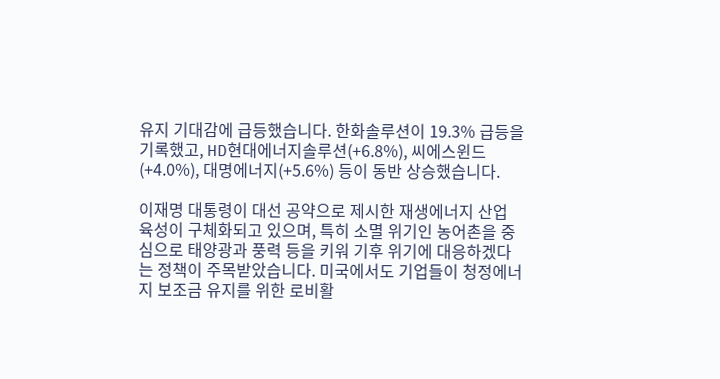유지 기대감에 급등했습니다. 한화솔루션이 19.3% 급등을 기록했고, HD현대에너지솔루션(+6.8%), 씨에스윈드(+4.0%), 대명에너지(+5.6%) 등이 동반 상승했습니다.

이재명 대통령이 대선 공약으로 제시한 재생에너지 산업 육성이 구체화되고 있으며, 특히 소멸 위기인 농어촌을 중심으로 태양광과 풍력 등을 키워 기후 위기에 대응하겠다는 정책이 주목받았습니다. 미국에서도 기업들이 청정에너지 보조금 유지를 위한 로비활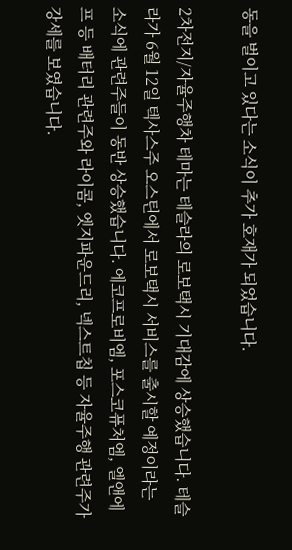동을 벌이고 있다는 소식이 추가 호재가 되었습니다.

2차전지/자율주행차 테마는 테슬라의 로보택시 기대감에 상승했습니다. 테슬라가 6월 12일 텍사스주 오스틴에서 로보택시 서비스를 출시할 예정이라는 소식에 관련주들이 동반 상승했습니다. 에코프로비엠, 포스코퓨처엠, 엘앤에프 등 배터리 관련주와 라이콤, 엣지파운드리, 넥스트칩 등 자율주행 관련주가 강세를 보였습니다.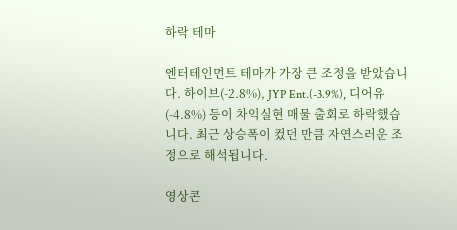하락 테마

엔터테인먼트 테마가 가장 큰 조정을 받았습니다. 하이브(-2.8%), JYP Ent.(-3.9%), 디어유(-4.8%) 등이 차익실현 매물 출회로 하락했습니다. 최근 상승폭이 컸던 만큼 자연스러운 조정으로 해석됩니다.

영상콘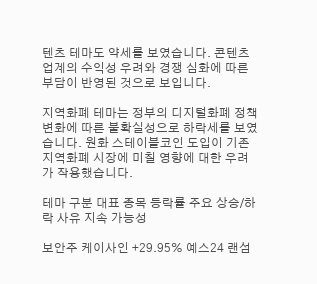텐츠 테마도 약세를 보였습니다. 콘텐츠 업계의 수익성 우려와 경쟁 심화에 따른 부담이 반영된 것으로 보입니다.

지역화폐 테마는 정부의 디지털화폐 정책 변화에 따른 불확실성으로 하락세를 보였습니다. 원화 스테이블코인 도입이 기존 지역화폐 시장에 미칠 영향에 대한 우려가 작용했습니다.

테마 구분 대표 종목 등락률 주요 상승/하락 사유 지속 가능성

보안주 케이사인 +29.95% 예스24 랜섬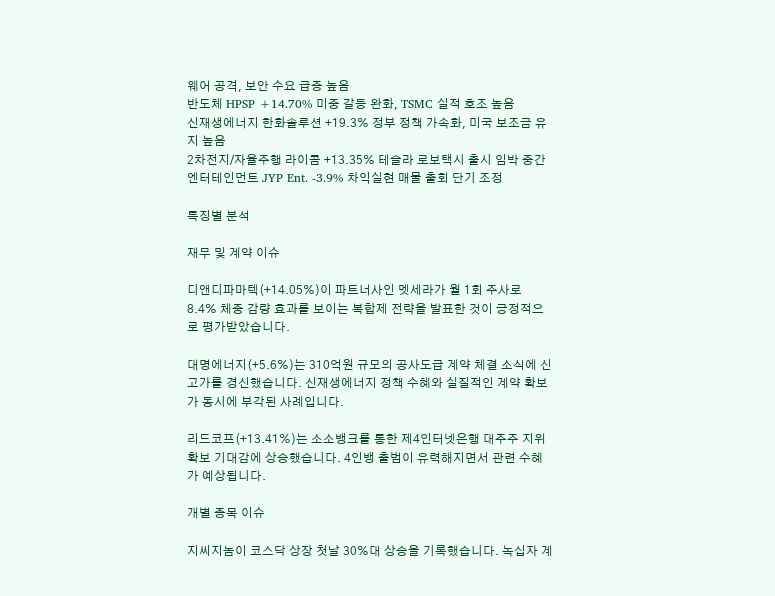웨어 공격, 보안 수요 급증 높음
반도체 HPSP +14.70% 미중 갈등 완화, TSMC 실적 호조 높음
신재생에너지 한화솔루션 +19.3% 정부 정책 가속화, 미국 보조금 유지 높음
2차전지/자율주행 라이콤 +13.35% 테슬라 로보택시 출시 임박 중간
엔터테인먼트 JYP Ent. -3.9% 차익실현 매물 출회 단기 조정

특징별 분석

재무 및 계약 이슈

디앤디파마텍(+14.05%)이 파트너사인 멧세라가 월 1회 주사로 8.4% 체중 감량 효과를 보이는 복합제 전략을 발표한 것이 긍정적으로 평가받았습니다.

대명에너지(+5.6%)는 310억원 규모의 공사도급 계약 체결 소식에 신고가를 경신했습니다. 신재생에너지 정책 수혜와 실질적인 계약 확보가 동시에 부각된 사례입니다.

리드코프(+13.41%)는 소소뱅크를 통한 제4인터넷은행 대주주 지위 확보 기대감에 상승했습니다. 4인뱅 출범이 유력해지면서 관련 수혜가 예상됩니다.

개별 종목 이슈

지씨지놈이 코스닥 상장 첫날 30%대 상승을 기록했습니다. 녹십자 계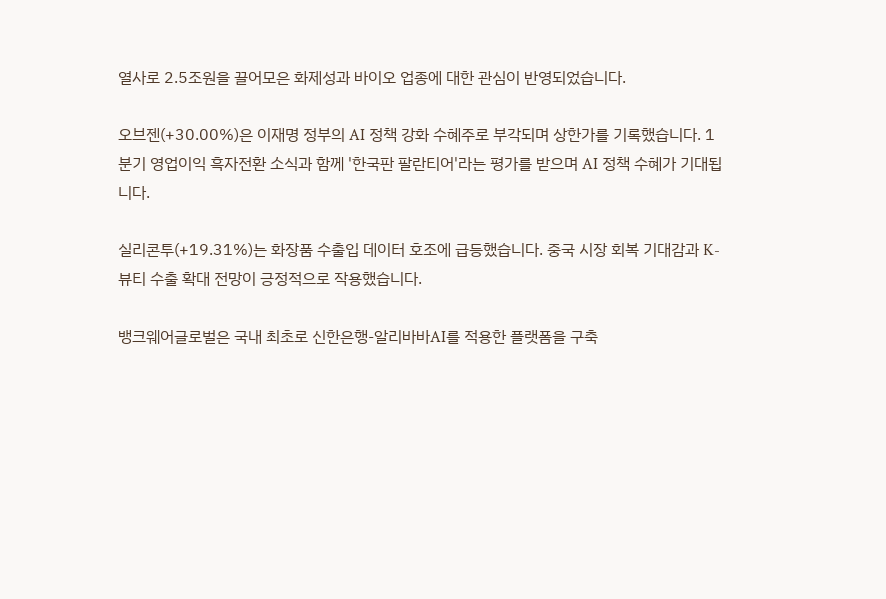열사로 2.5조원을 끌어모은 화제성과 바이오 업종에 대한 관심이 반영되었습니다.

오브젠(+30.00%)은 이재명 정부의 AI 정책 강화 수혜주로 부각되며 상한가를 기록했습니다. 1분기 영업이익 흑자전환 소식과 함께 '한국판 팔란티어'라는 평가를 받으며 AI 정책 수혜가 기대됩니다.

실리콘투(+19.31%)는 화장품 수출입 데이터 호조에 급등했습니다. 중국 시장 회복 기대감과 K-뷰티 수출 확대 전망이 긍정적으로 작용했습니다.

뱅크웨어글로벌은 국내 최초로 신한은행-알리바바AI를 적용한 플랫폼을 구축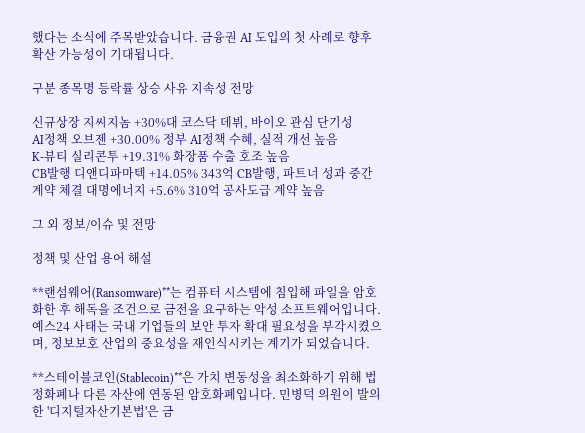했다는 소식에 주목받았습니다. 금융권 AI 도입의 첫 사례로 향후 확산 가능성이 기대됩니다.

구분 종목명 등락률 상승 사유 지속성 전망

신규상장 지씨지놈 +30%대 코스닥 데뷔, 바이오 관심 단기성
AI정책 오브젠 +30.00% 정부 AI정책 수혜, 실적 개선 높음
K-뷰티 실리콘투 +19.31% 화장품 수출 호조 높음
CB발행 디앤디파마텍 +14.05% 343억 CB발행, 파트너 성과 중간
계약 체결 대명에너지 +5.6% 310억 공사도급 계약 높음

그 외 정보/이슈 및 전망

정책 및 산업 용어 해설

**랜섬웨어(Ransomware)**는 컴퓨터 시스템에 침입해 파일을 암호화한 후 해독을 조건으로 금전을 요구하는 악성 소프트웨어입니다. 예스24 사태는 국내 기업들의 보안 투자 확대 필요성을 부각시켰으며, 정보보호 산업의 중요성을 재인식시키는 계기가 되었습니다.

**스테이블코인(Stablecoin)**은 가치 변동성을 최소화하기 위해 법정화폐나 다른 자산에 연동된 암호화폐입니다. 민병덕 의원이 발의한 '디지털자산기본법'은 금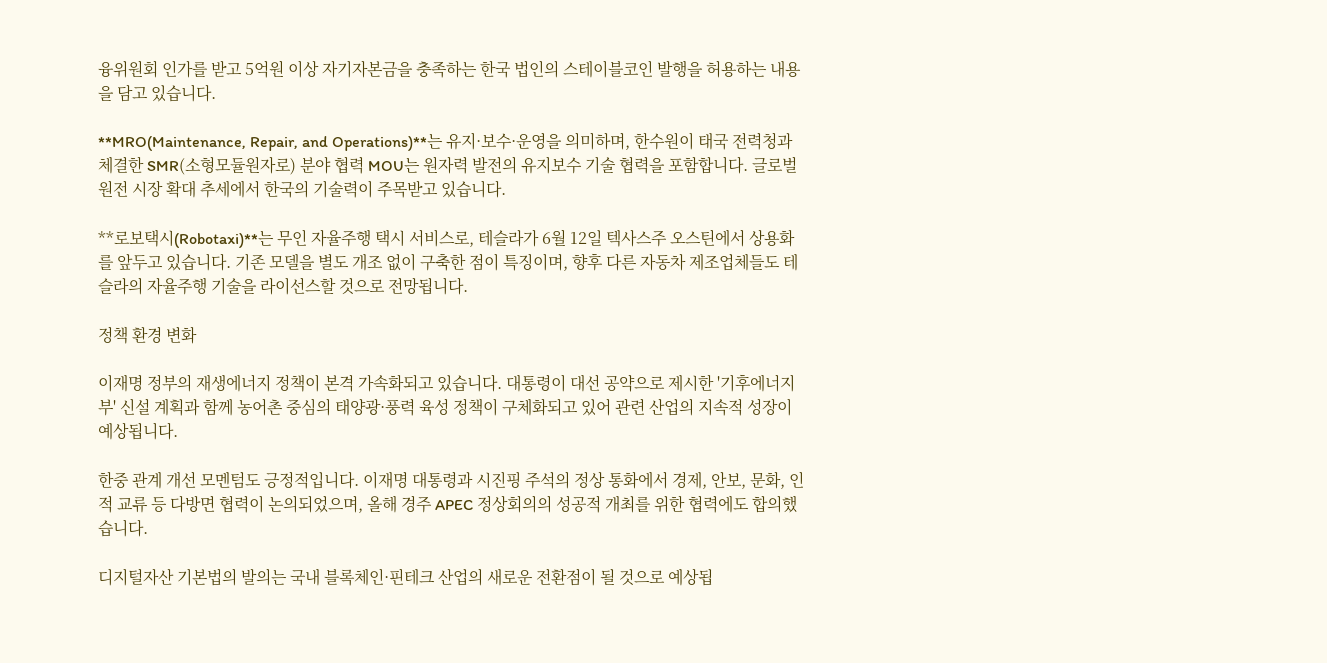융위원회 인가를 받고 5억원 이상 자기자본금을 충족하는 한국 법인의 스테이블코인 발행을 허용하는 내용을 담고 있습니다.

**MRO(Maintenance, Repair, and Operations)**는 유지·보수·운영을 의미하며, 한수원이 태국 전력청과 체결한 SMR(소형모듈원자로) 분야 협력 MOU는 원자력 발전의 유지보수 기술 협력을 포함합니다. 글로벌 원전 시장 확대 추세에서 한국의 기술력이 주목받고 있습니다.

**로보택시(Robotaxi)**는 무인 자율주행 택시 서비스로, 테슬라가 6월 12일 텍사스주 오스틴에서 상용화를 앞두고 있습니다. 기존 모델을 별도 개조 없이 구축한 점이 특징이며, 향후 다른 자동차 제조업체들도 테슬라의 자율주행 기술을 라이선스할 것으로 전망됩니다.

정책 환경 변화

이재명 정부의 재생에너지 정책이 본격 가속화되고 있습니다. 대통령이 대선 공약으로 제시한 '기후에너지부' 신설 계획과 함께 농어촌 중심의 태양광·풍력 육성 정책이 구체화되고 있어 관련 산업의 지속적 성장이 예상됩니다.

한중 관계 개선 모멘텀도 긍정적입니다. 이재명 대통령과 시진핑 주석의 정상 통화에서 경제, 안보, 문화, 인적 교류 등 다방면 협력이 논의되었으며, 올해 경주 APEC 정상회의의 성공적 개최를 위한 협력에도 합의했습니다.

디지털자산 기본법의 발의는 국내 블록체인·핀테크 산업의 새로운 전환점이 될 것으로 예상됩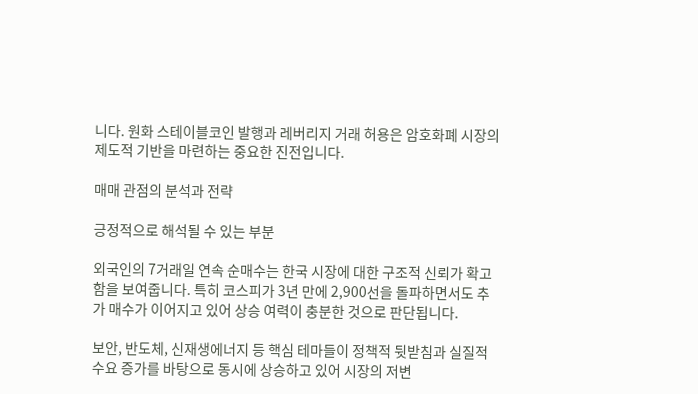니다. 원화 스테이블코인 발행과 레버리지 거래 허용은 암호화폐 시장의 제도적 기반을 마련하는 중요한 진전입니다.

매매 관점의 분석과 전략

긍정적으로 해석될 수 있는 부분

외국인의 7거래일 연속 순매수는 한국 시장에 대한 구조적 신뢰가 확고함을 보여줍니다. 특히 코스피가 3년 만에 2,900선을 돌파하면서도 추가 매수가 이어지고 있어 상승 여력이 충분한 것으로 판단됩니다.

보안, 반도체, 신재생에너지 등 핵심 테마들이 정책적 뒷받침과 실질적 수요 증가를 바탕으로 동시에 상승하고 있어 시장의 저변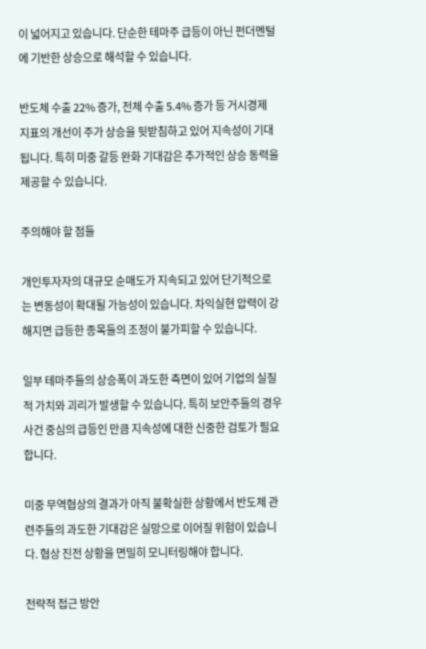이 넓어지고 있습니다. 단순한 테마주 급등이 아닌 펀더멘털에 기반한 상승으로 해석할 수 있습니다.

반도체 수출 22% 증가, 전체 수출 5.4% 증가 등 거시경제 지표의 개선이 주가 상승을 뒷받침하고 있어 지속성이 기대됩니다. 특히 미중 갈등 완화 기대감은 추가적인 상승 동력을 제공할 수 있습니다.

주의해야 할 점들

개인투자자의 대규모 순매도가 지속되고 있어 단기적으로는 변동성이 확대될 가능성이 있습니다. 차익실현 압력이 강해지면 급등한 종목들의 조정이 불가피할 수 있습니다.

일부 테마주들의 상승폭이 과도한 측면이 있어 기업의 실질적 가치와 괴리가 발생할 수 있습니다. 특히 보안주들의 경우 사건 중심의 급등인 만큼 지속성에 대한 신중한 검토가 필요합니다.

미중 무역협상의 결과가 아직 불확실한 상황에서 반도체 관련주들의 과도한 기대감은 실망으로 이어질 위험이 있습니다. 협상 진전 상황을 면밀히 모니터링해야 합니다.

전략적 접근 방안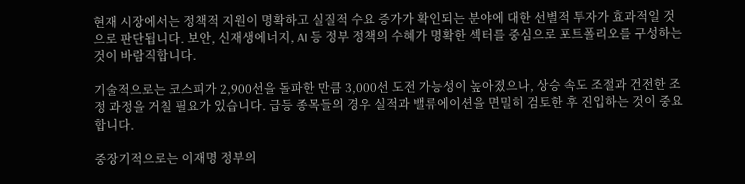현재 시장에서는 정책적 지원이 명확하고 실질적 수요 증가가 확인되는 분야에 대한 선별적 투자가 효과적일 것으로 판단됩니다. 보안, 신재생에너지, AI 등 정부 정책의 수혜가 명확한 섹터를 중심으로 포트폴리오를 구성하는 것이 바람직합니다.

기술적으로는 코스피가 2,900선을 돌파한 만큼 3,000선 도전 가능성이 높아졌으나, 상승 속도 조절과 건전한 조정 과정을 거칠 필요가 있습니다. 급등 종목들의 경우 실적과 밸류에이션을 면밀히 검토한 후 진입하는 것이 중요합니다.

중장기적으로는 이재명 정부의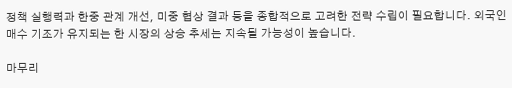정책 실행력과 한중 관계 개선, 미중 협상 결과 등을 종합적으로 고려한 전략 수립이 필요합니다. 외국인 매수 기조가 유지되는 한 시장의 상승 추세는 지속될 가능성이 높습니다.

마무리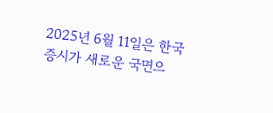2025년 6월 11일은 한국 증시가 새로운 국면으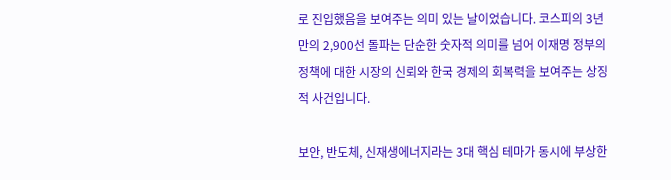로 진입했음을 보여주는 의미 있는 날이었습니다. 코스피의 3년 만의 2,900선 돌파는 단순한 숫자적 의미를 넘어 이재명 정부의 정책에 대한 시장의 신뢰와 한국 경제의 회복력을 보여주는 상징적 사건입니다.

보안, 반도체, 신재생에너지라는 3대 핵심 테마가 동시에 부상한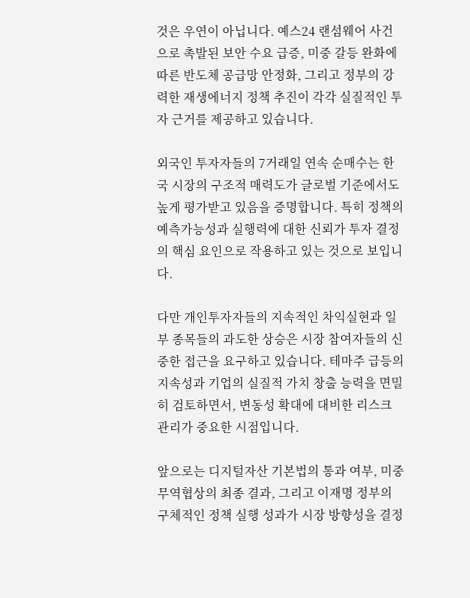것은 우연이 아닙니다. 예스24 랜섬웨어 사건으로 촉발된 보안 수요 급증, 미중 갈등 완화에 따른 반도체 공급망 안정화, 그리고 정부의 강력한 재생에너지 정책 추진이 각각 실질적인 투자 근거를 제공하고 있습니다.

외국인 투자자들의 7거래일 연속 순매수는 한국 시장의 구조적 매력도가 글로벌 기준에서도 높게 평가받고 있음을 증명합니다. 특히 정책의 예측가능성과 실행력에 대한 신뢰가 투자 결정의 핵심 요인으로 작용하고 있는 것으로 보입니다.

다만 개인투자자들의 지속적인 차익실현과 일부 종목들의 과도한 상승은 시장 참여자들의 신중한 접근을 요구하고 있습니다. 테마주 급등의 지속성과 기업의 실질적 가치 창출 능력을 면밀히 검토하면서, 변동성 확대에 대비한 리스크 관리가 중요한 시점입니다.

앞으로는 디지털자산 기본법의 통과 여부, 미중 무역협상의 최종 결과, 그리고 이재명 정부의 구체적인 정책 실행 성과가 시장 방향성을 결정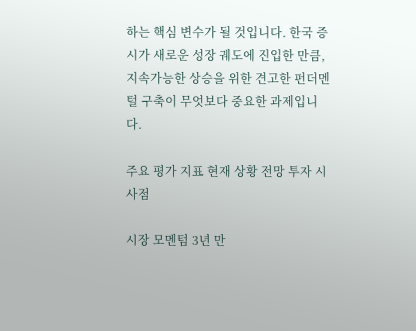하는 핵심 변수가 될 것입니다. 한국 증시가 새로운 성장 궤도에 진입한 만큼, 지속가능한 상승을 위한 견고한 펀더멘털 구축이 무엇보다 중요한 과제입니다.

주요 평가 지표 현재 상황 전망 투자 시사점

시장 모멘텀 3년 만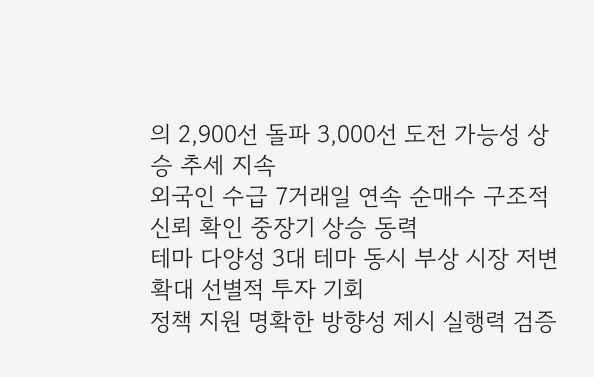의 2,900선 돌파 3,000선 도전 가능성 상승 추세 지속
외국인 수급 7거래일 연속 순매수 구조적 신뢰 확인 중장기 상승 동력
테마 다양성 3대 테마 동시 부상 시장 저변 확대 선별적 투자 기회
정책 지원 명확한 방향성 제시 실행력 검증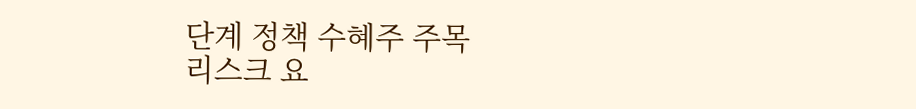단계 정책 수혜주 주목
리스크 요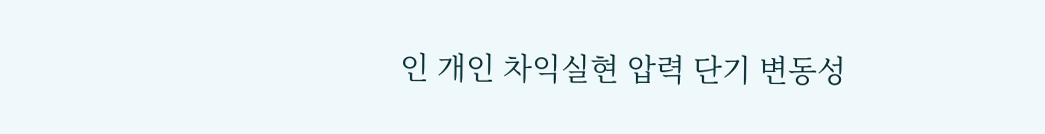인 개인 차익실현 압력 단기 변동성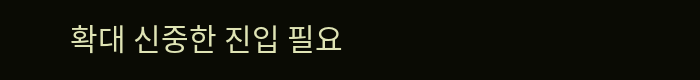확대 신중한 진입 필요